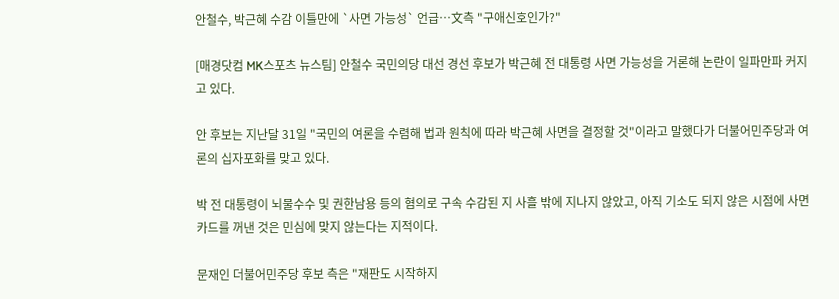안철수, 박근혜 수감 이틀만에 `사면 가능성` 언급…文측 "구애신호인가?"

[매경닷컴 MK스포츠 뉴스팀] 안철수 국민의당 대선 경선 후보가 박근혜 전 대통령 사면 가능성을 거론해 논란이 일파만파 커지고 있다.

안 후보는 지난달 31일 "국민의 여론을 수렴해 법과 원칙에 따라 박근혜 사면을 결정할 것"이라고 말했다가 더불어민주당과 여론의 십자포화를 맞고 있다.

박 전 대통령이 뇌물수수 및 권한남용 등의 혐의로 구속 수감된 지 사흘 밖에 지나지 않았고, 아직 기소도 되지 않은 시점에 사면 카드를 꺼낸 것은 민심에 맞지 않는다는 지적이다.

문재인 더불어민주당 후보 측은 "재판도 시작하지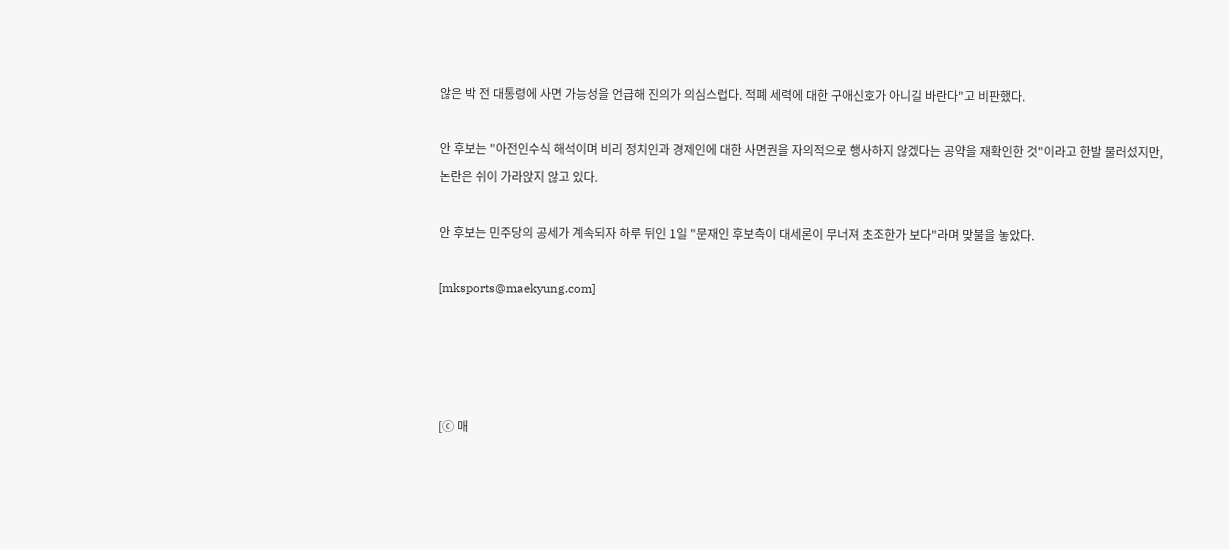않은 박 전 대통령에 사면 가능성을 언급해 진의가 의심스럽다. 적폐 세력에 대한 구애신호가 아니길 바란다"고 비판했다.

안 후보는 "아전인수식 해석이며 비리 정치인과 경제인에 대한 사면권을 자의적으로 행사하지 않겠다는 공약을 재확인한 것"이라고 한발 물러섰지만, 논란은 쉬이 가라앉지 않고 있다.

안 후보는 민주당의 공세가 계속되자 하루 뒤인 1일 "문재인 후보측이 대세론이 무너져 초조한가 보다"라며 맞불을 놓았다.

[mksports@maekyung.com]




[ⓒ 매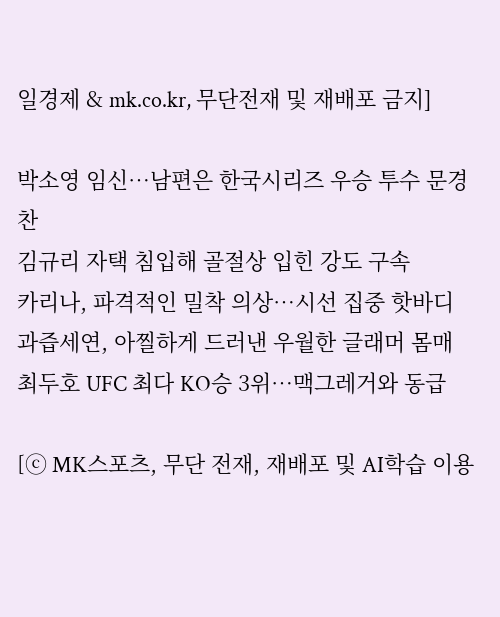일경제 & mk.co.kr, 무단전재 및 재배포 금지]

박소영 임신…남편은 한국시리즈 우승 투수 문경찬
김규리 자택 침입해 골절상 입힌 강도 구속
카리나, 파격적인 밀착 의상…시선 집중 핫바디
과즙세연, 아찔하게 드러낸 우월한 글래머 몸매
최두호 UFC 최다 KO승 3위…맥그레거와 동급

[ⓒ MK스포츠, 무단 전재, 재배포 및 AI학습 이용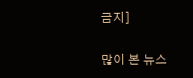금지]

많이 본 뉴스